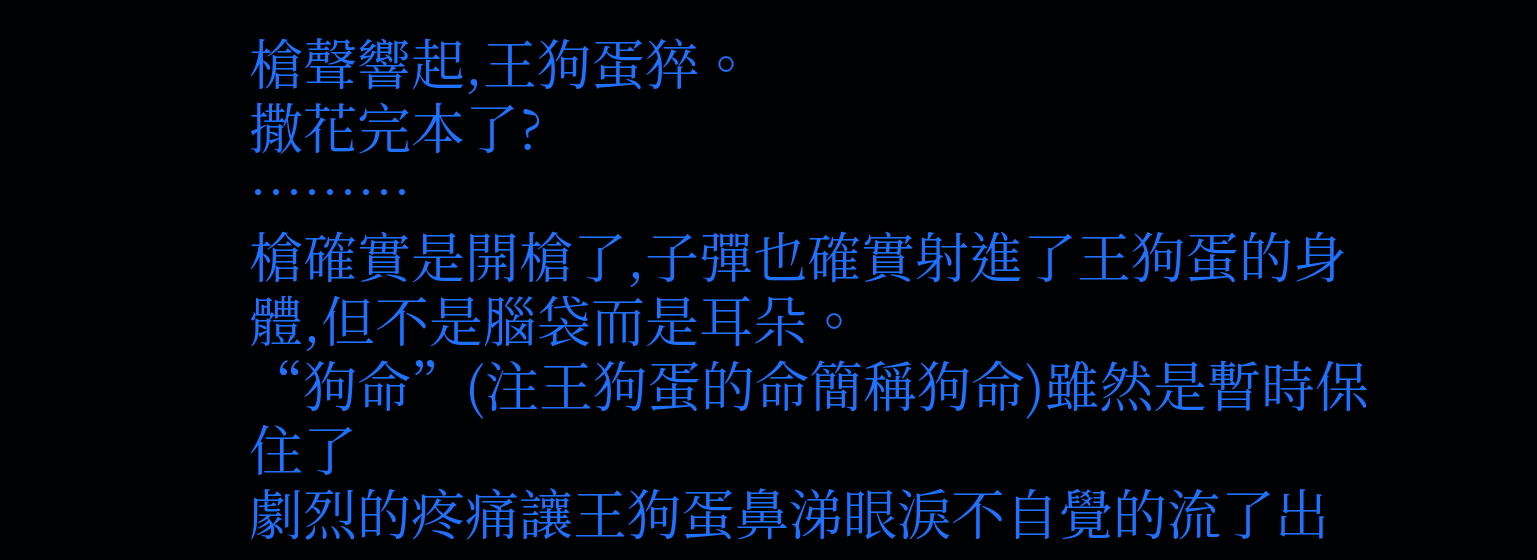槍聲響起,王狗蛋猝。
撒花完本了?
………
槍確實是開槍了,子彈也確實射進了王狗蛋的身體,但不是腦袋而是耳朵。
“狗命”(注王狗蛋的命簡稱狗命)雖然是暫時保住了
劇烈的疼痛讓王狗蛋鼻涕眼淚不自覺的流了出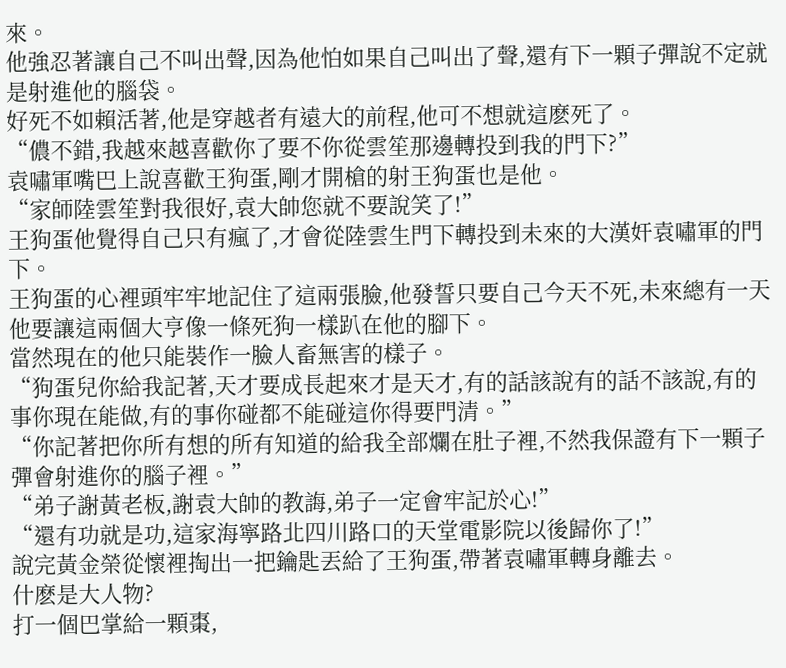來。
他強忍著讓自己不叫出聲,因為他怕如果自己叫出了聲,還有下一顆子彈說不定就是射進他的腦袋。
好死不如賴活著,他是穿越者有遠大的前程,他可不想就這麽死了。
“儂不錯,我越來越喜歡你了要不你從雲笙那邊轉投到我的門下?”
袁嘯軍嘴巴上說喜歡王狗蛋,剛才開槍的射王狗蛋也是他。
“家師陸雲笙對我很好,袁大帥您就不要說笑了!”
王狗蛋他覺得自己只有瘋了,才會從陸雲生門下轉投到未來的大漢奸袁嘯軍的門下。
王狗蛋的心裡頭牢牢地記住了這兩張臉,他發誓只要自己今天不死,未來總有一天他要讓這兩個大亨像一條死狗一樣趴在他的腳下。
當然現在的他只能裝作一臉人畜無害的樣子。
“狗蛋兒你給我記著,天才要成長起來才是天才,有的話該說有的話不該說,有的事你現在能做,有的事你碰都不能碰這你得要門清。”
“你記著把你所有想的所有知道的給我全部爛在肚子裡,不然我保證有下一顆子彈會射進你的腦子裡。”
“弟子謝黃老板,謝袁大帥的教誨,弟子一定會牢記於心!”
“還有功就是功,這家海寧路北四川路口的天堂電影院以後歸你了!”
說完黃金榮從懷裡掏出一把鑰匙丟給了王狗蛋,帶著袁嘯軍轉身離去。
什麽是大人物?
打一個巴掌給一顆棗,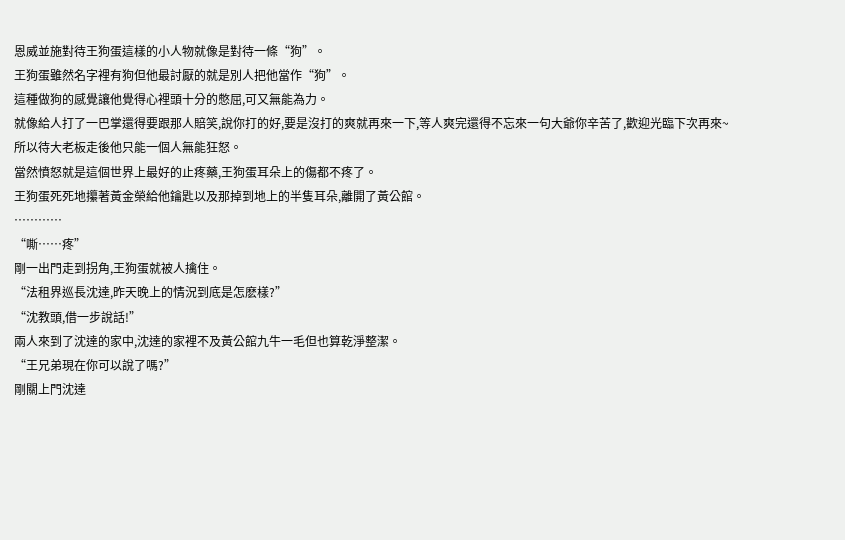恩威並施對待王狗蛋這樣的小人物就像是對待一條“狗”。
王狗蛋雖然名字裡有狗但他最討厭的就是別人把他當作“狗”。
這種做狗的感覺讓他覺得心裡頭十分的憋屈,可又無能為力。
就像給人打了一巴掌還得要跟那人賠笑,說你打的好,要是沒打的爽就再來一下,等人爽完還得不忘來一句大爺你辛苦了,歡迎光臨下次再來~
所以待大老板走後他只能一個人無能狂怒。
當然憤怒就是這個世界上最好的止疼藥,王狗蛋耳朵上的傷都不疼了。
王狗蛋死死地攥著黃金榮給他鑰匙以及那掉到地上的半隻耳朵,離開了黃公館。
…………
“嘶……疼”
剛一出門走到拐角,王狗蛋就被人擒住。
“法租界巡長沈達,昨天晚上的情況到底是怎麽樣?”
“沈教頭,借一步說話!”
兩人來到了沈達的家中,沈達的家裡不及黃公館九牛一毛但也算乾淨整潔。
“王兄弟現在你可以說了嗎?”
剛關上門沈達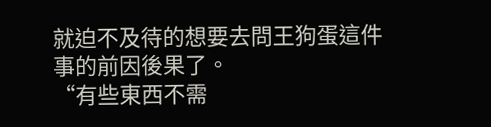就迫不及待的想要去問王狗蛋這件事的前因後果了。
“有些東西不需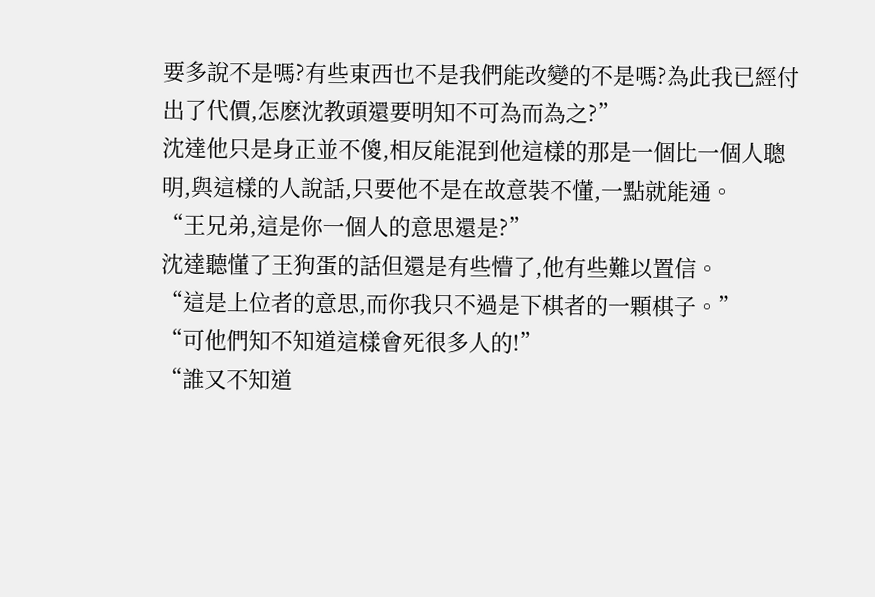要多說不是嗎?有些東西也不是我們能改變的不是嗎?為此我已經付出了代價,怎麽沈教頭還要明知不可為而為之?”
沈達他只是身正並不傻,相反能混到他這樣的那是一個比一個人聰明,與這樣的人說話,只要他不是在故意裝不懂,一點就能通。
“王兄弟,這是你一個人的意思還是?”
沈達聽懂了王狗蛋的話但還是有些懵了,他有些難以置信。
“這是上位者的意思,而你我只不過是下棋者的一顆棋子。”
“可他們知不知道這樣會死很多人的!”
“誰又不知道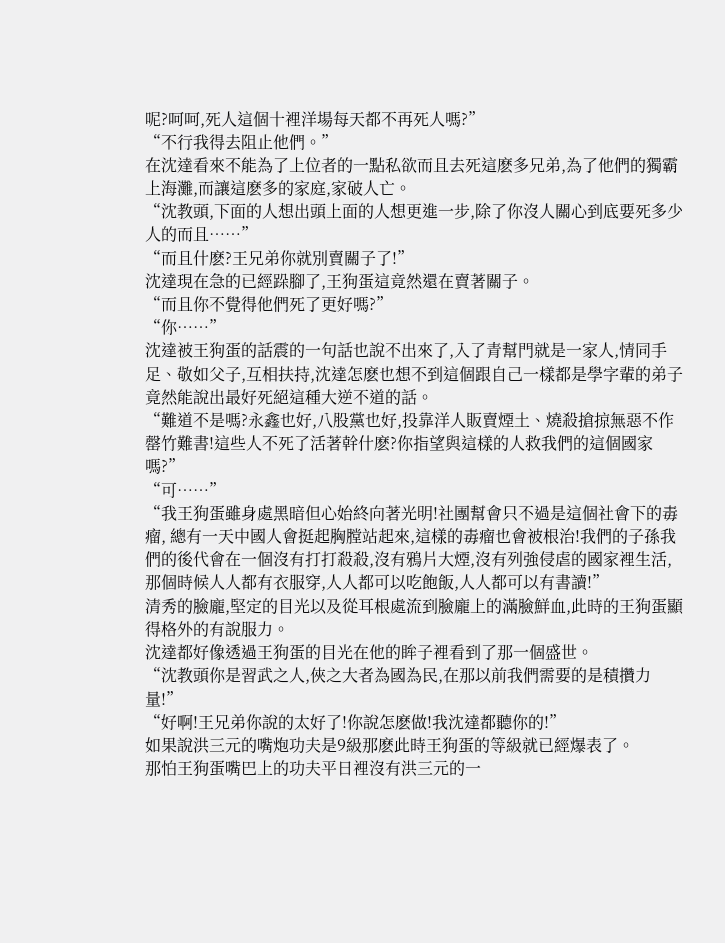呢?呵呵,死人這個十裡洋場每天都不再死人嗎?”
“不行我得去阻止他們。”
在沈達看來不能為了上位者的一點私欲而且去死這麽多兄弟,為了他們的獨霸上海灘,而讓這麽多的家庭,家破人亡。
“沈教頭,下面的人想出頭上面的人想更進一步,除了你沒人關心到底要死多少人的而且……”
“而且什麽?王兄弟你就別賣關子了!”
沈達現在急的已經跺腳了,王狗蛋這竟然還在賣著關子。
“而且你不覺得他們死了更好嗎?”
“你……”
沈達被王狗蛋的話震的一句話也說不出來了,入了青幫門就是一家人,情同手足、敬如父子,互相扶持,沈達怎麽也想不到這個跟自己一樣都是學字輩的弟子竟然能說出最好死絕這種大逆不道的話。
“難道不是嗎?永鑫也好,八股黨也好,投靠洋人販賣煙土、燒殺搶掠無惡不作罄竹難書!這些人不死了活著幹什麽?你指望與這樣的人救我們的這個國家嗎?”
“可……”
“我王狗蛋雖身處黑暗但心始終向著光明!社團幫會只不過是這個社會下的毒瘤, 總有一天中國人會挺起胸膛站起來,這樣的毒瘤也會被根治!我們的子孫我們的後代會在一個沒有打打殺殺,沒有鴉片大煙,沒有列強侵虐的國家裡生活,那個時候人人都有衣服穿,人人都可以吃飽飯,人人都可以有書讀!”
清秀的臉龐,堅定的目光以及從耳根處流到臉龐上的滿臉鮮血,此時的王狗蛋顯得格外的有說服力。
沈達都好像透過王狗蛋的目光在他的眸子裡看到了那一個盛世。
“沈教頭你是習武之人,俠之大者為國為民,在那以前我們需要的是積攢力量!”
“好啊!王兄弟你說的太好了!你說怎麽做!我沈達都聽你的!”
如果說洪三元的嘴炮功夫是9級那麽此時王狗蛋的等級就已經爆表了。
那怕王狗蛋嘴巴上的功夫平日裡沒有洪三元的一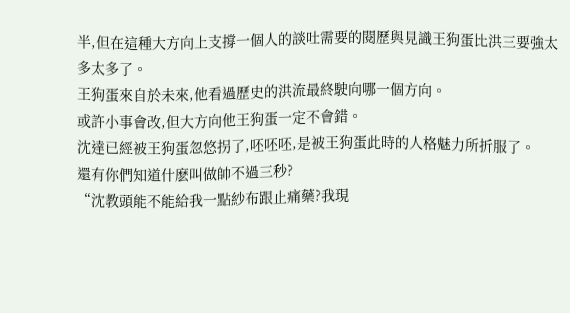半,但在這種大方向上支撐一個人的談吐需要的閱歷與見識王狗蛋比洪三要強太多太多了。
王狗蛋來自於未來,他看過歷史的洪流最終駛向哪一個方向。
或許小事會改,但大方向他王狗蛋一定不會錯。
沈達已經被王狗蛋忽悠拐了,呸呸呸,是被王狗蛋此時的人格魅力所折服了。
還有你們知道什麽叫做帥不過三秒?
“沈教頭能不能給我一點紗布跟止痛藥?我現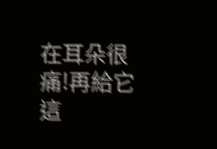在耳朵很痛!再給它這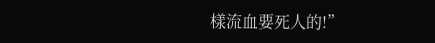樣流血要死人的!”